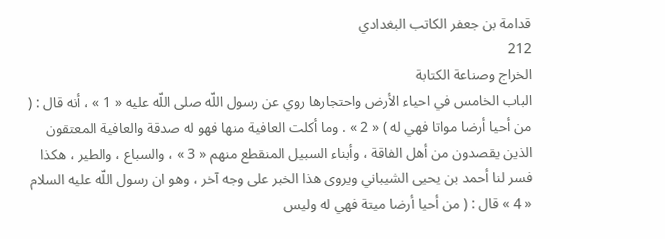قدامة بن جعفر الكاتب البغدادي
212
الخراج وصناعة الكتابة
الباب الخامس في احياء الأرض واحتجارها روي عن رسول اللّه صلى اللّه عليه « 1 » ، أنه قال : ( من أحيا أرضا مواتا فهي له ) « 2 » . وما أكلت العافية منها فهو له صدقة والعافية المعتقون الذين يقصدون من أهل الفاقة ، وأبناء السبيل المنقطع منهم « 3 » ، والسباع ، والطير ، هكذا فسر لنا أحمد بن يحيى الشيباني ويروى هذا الخبر على وجه آخر ، وهو ان رسول اللّه عليه السلام « 4 » قال : ( من أحيا أرضا ميتة فهي له وليس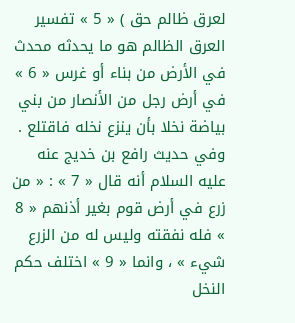لعرق ظالم حق ) « 5 » تفسير العرق الظالم هو ما يحدثه محدث في الأرض من بناء أو غرس « 6 » في أرض رجل من الأنصار من بني بياضة نخلا بأن ينزع نخله فاقتلع . وفي حديث رافع بن خديج عنه عليه السلام أنه قال « 7 » : « من زرع في أرض قوم بغير أذنهم « 8 » فله نفقته وليس له من الزرع شيء » ، وانما « 9 » اختلف حكم النخل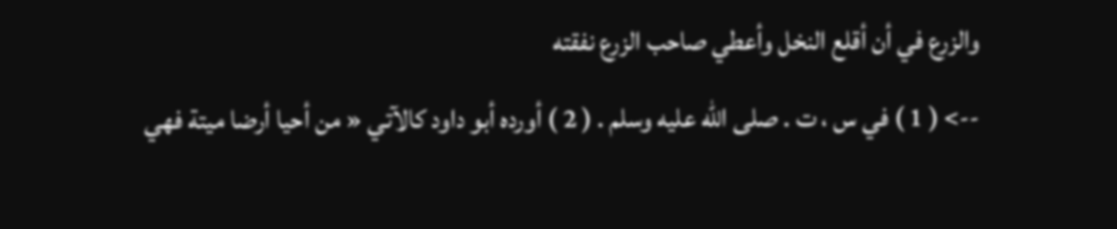والزرع في أن أقلع النخل وأعطي صاحب الزرع نفقته
--> ( 1 ) في س ، ت . صلى اللّه عليه وسلم . ( 2 ) أورده أبو داود كالآتي « من أحيا أرضا ميتة فهي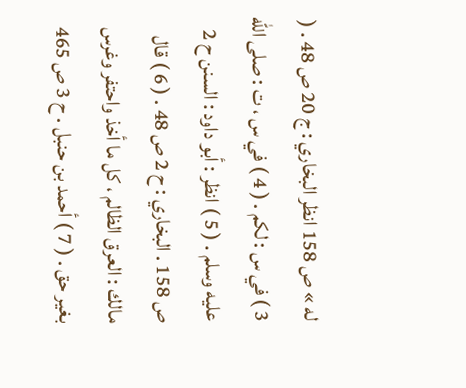له » ص 158 انظر البخاري : ج 20 ص 48 . ( 3 ) في س : لكم . ( 4 ) في س ، ت : صلى اللّه عليه وسلم . ( 5 ) انظر : أبو داود : السنن ح 2 ص 158 . البخاري : ح 2 ص 48 . ( 6 ) قال مالك : العرق الظالم ، كل ما أخذ واحتفر وغرس بغير حق . ( 7 ) أحمد بن حنبل . ح 3 ص 465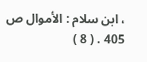، ابن سلام : الأموال ص 405 . ( 8 )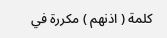كلمة ( اذنهم ) مكررة في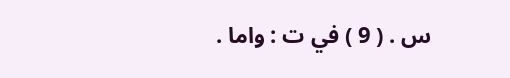س . ( 9 ) في ت : واما .